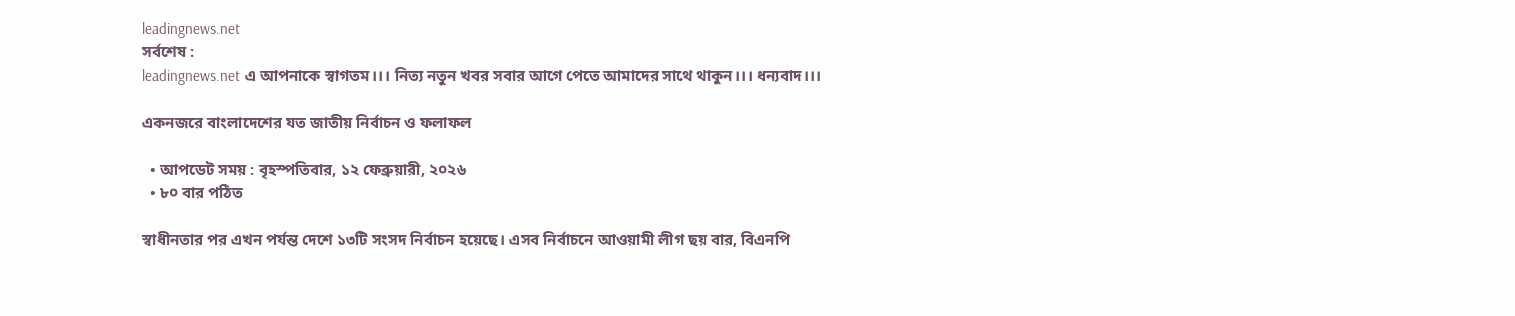leadingnews.net
সর্বশেষ :
leadingnews.net এ আপনাকে স্বাগতম।।। নিত্য নতুন খবর সবার আগে পেতে আমাদের সাথে থাকুন।।। ধন্যবাদ।।।

একনজরে বাংলাদেশের যত জাতীয় নির্বাচন ও ফলাফল

  • আপডেট সময় : বৃহস্পতিবার, ১২ ফেব্রুয়ারী, ২০২৬
  • ৮০ বার পঠিত

স্বাধীনতার পর এখন পর্যন্ত দেশে ১৩টি সংসদ নির্বাচন হয়েছে। এসব নির্বাচনে আওয়ামী লীগ ছয় বার, বিএনপি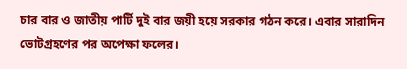চার বার ও জাতীয় পার্টি দুই বার জয়ী হয়ে সরকার গঠন করে। এবার সারাদিন ভোটগ্রহণের পর অপেক্ষা ফলের।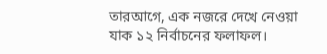তারআগে, এক নজরে দেখে নেওয়া যাক ১২ নির্বাচনের ফলাফল।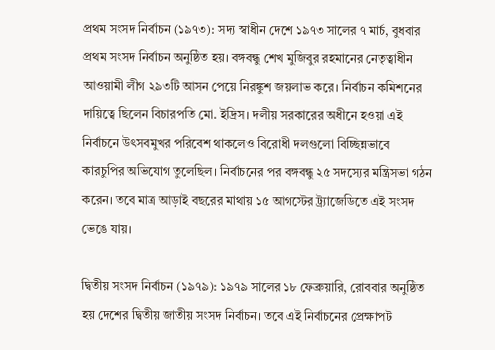প্রথম সংসদ নির্বাচন (১৯৭৩): সদ্য স্বাধীন দেশে ১৯৭৩ সালের ৭ মার্চ, বুধবার প্রথম সংসদ নির্বাচন অনুষ্ঠিত হয়। বঙ্গবন্ধু শেখ মুজিবুর রহমানের নেতৃত্বাধীন আওয়ামী লীগ ২৯৩টি আসন পেয়ে নিরঙ্কুশ জয়লাভ করে। নির্বাচন কমিশনের দায়িত্বে ছিলেন বিচারপতি মো. ইদ্রিস। দলীয় সরকারের অধীনে হওয়া এই নির্বাচনে উৎসবমুখর পরিবেশ থাকলেও বিরোধী দলগুলো বিচ্ছিন্নভাবে কারচুপির অভিযোগ তুলেছিল। নির্বাচনের পর বঙ্গবন্ধু ২৫ সদস্যের মন্ত্রিসভা গঠন করেন। তবে মাত্র আড়াই বছরের মাথায় ১৫ আগস্টের ট্র্যাজেডিতে এই সংসদ ভেঙে যায়।

দ্বিতীয় সংসদ নির্বাচন (১৯৭৯): ১৯৭৯ সালের ১৮ ফেব্রুয়ারি, রোববার অনুষ্ঠিত হয় দেশের দ্বিতীয় জাতীয় সংসদ নির্বাচন। তবে এই নির্বাচনের প্রেক্ষাপট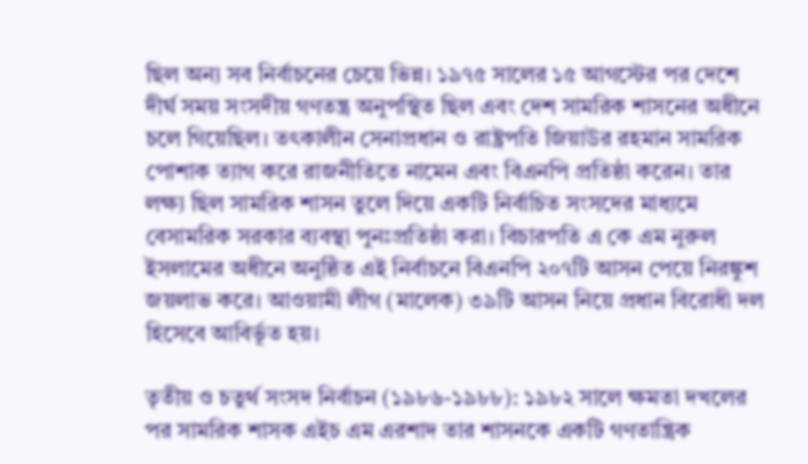ছিল অন্য সব নির্বাচনের চেয়ে ভিন্ন। ১৯৭৫ সালের ১৫ আগস্টের পর দেশে দীর্ঘ সময় সংসদীয় গণতন্ত্র অনুপস্থিত ছিল এবং দেশ সামরিক শাসনের অধীনে চলে গিয়েছিল। তৎকালীন সেনাপ্রধান ও রাষ্ট্রপতি জিয়াউর রহমান সামরিক পোশাক ত্যাগ করে রাজনীতিতে নামেন এবং বিএনপি প্রতিষ্ঠা করেন। তার লক্ষ্য ছিল সামরিক শাসন তুলে দিয়ে একটি নির্বাচিত সংসদের মাধ্যমে বেসামরিক সরকার ব্যবস্থা পুনঃপ্রতিষ্ঠা করা। বিচারপতি এ কে এম নুরুল ইসলামের অধীনে অনুষ্ঠিত এই নির্বাচনে বিএনপি ২০৭টি আসন পেয়ে নিরঙ্কুশ জয়লাভ করে। আওয়ামী লীগ (মালেক) ৩৯টি আসন নিয়ে প্রধান বিরোধী দল হিসেবে আবির্ভূত হয়।

তৃতীয় ও চতুর্থ সংসদ নির্বাচন (১৯৮৬-১৯৮৮): ১৯৮২ সালে ক্ষমতা দখলের পর সামরিক শাসক এইচ এম এরশাদ তার শাসনকে একটি গণতান্ত্রিক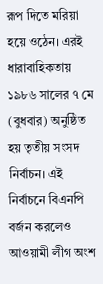রূপ দিতে মরিয়া হয়ে ওঠেন। এরই ধারাবাহিকতায় ১৯৮৬ সালের ৭ মে (বুধবার) অনুষ্ঠিত হয় তৃতীয় সংসদ নির্বাচন। এই নির্বাচনে বিএনপি বর্জন করলেও আওয়ামী লীগ অংশ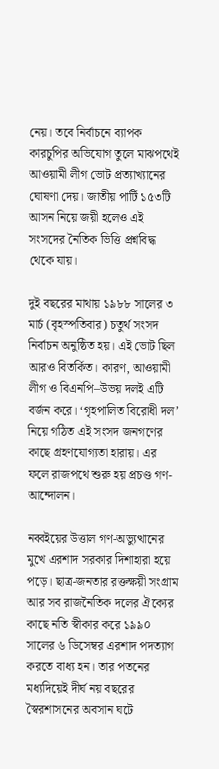নেয়। তবে নির্বাচনে ব্যাপক কারচুপির অভিযোগ তুলে মাঝপথেই আওয়ামী লীগ ভোট প্রত্যাখ্যানের ঘোষণা দেয়। জাতীয় পার্টি ১৫৩টি আসন নিয়ে জয়ী হলেও এই সংসদের নৈতিক ভিত্তি প্রশ্নবিদ্ধ থেকে যায়।

দুই বছরের মাথায় ১৯৮৮ সালের ৩ মার্চ (বৃহস্পতিবার) চতুর্থ সংসদ নির্বাচন অনুষ্ঠিত হয়। এই ভোট ছিল আরও বিতর্কিত। কারণ, আওয়ামী লীগ ও বিএনপি–উভয় দলই এটি বর্জন করে। ‘গৃহপালিত বিরোধী দল’ নিয়ে গঠিত এই সংসদ জনগণের কাছে গ্রহণযোগ্যতা হারায়। এর ফলে রাজপথে শুরু হয় প্রচণ্ড গণ-আন্দোলন।

নব্বইয়ের উত্তাল গণ-অভ্যুত্থানের মুখে এরশাদ সরকার দিশাহারা হয়ে পড়ে। ছাত্র-জনতার রক্তক্ষয়ী সংগ্রাম আর সব রাজনৈতিক দলের ঐক্যের কাছে নতি স্বীকার করে ১৯৯০ সালের ৬ ডিসেম্বর এরশাদ পদত্যাগ করতে বাধ্য হন। তার পতনের মধ্যদিয়েই দীর্ঘ নয় বছরের স্বৈরশাসনের অবসান ঘটে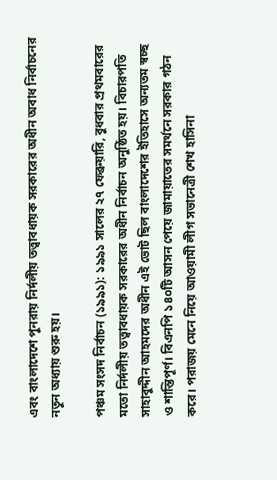এবং বাংলাদেশে পুনরায় নির্দলীয় তত্ত্বাবধায়ক সরকারের অধীন অবাধ নির্বাচনের নতুন অধ্যায় শুরু হয়।

পঞ্চম সংসদ নির্বাচন (১৯৯১): ১৯৯১ সালের ২৭ ফেব্রুয়ারি, বুধবার প্রথমবারের মতো নির্দলীয় তত্ত্বাবধায়ক সরকারের অধীন নির্বাচন অনুষ্ঠিত হয়। বিচারপতি সাহাবুদ্দীন আহমদের অধীন এই ভোট ছিল বাংলাদেশের ইতিহাসে অন্যতম স্বচ্ছ ও শান্তিপূর্ণ। বিএনপি ১৪০টি আসন পেয়ে জামায়াতের সমর্থনে সরকার গঠন করে। পরাজয় মেনে নিয়ে আওয়ামী লীগ সভানেত্রী শেখ হাসিনা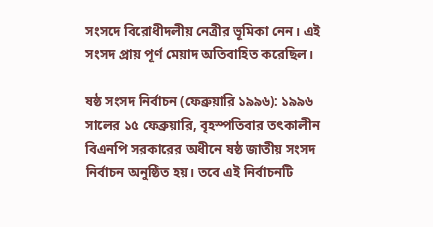সংসদে বিরোধীদলীয় নেত্রীর ভূমিকা নেন। এই সংসদ প্রায় পূর্ণ মেয়াদ অতিবাহিত করেছিল।

ষষ্ঠ সংসদ নির্বাচন (ফেব্রুয়ারি ১৯৯৬): ১৯৯৬ সালের ১৫ ফেব্রুয়ারি, বৃহস্পতিবার তৎকালীন বিএনপি সরকারের অধীনে ষষ্ঠ জাতীয় সংসদ নির্বাচন অনুষ্ঠিত হয়। তবে এই নির্বাচনটি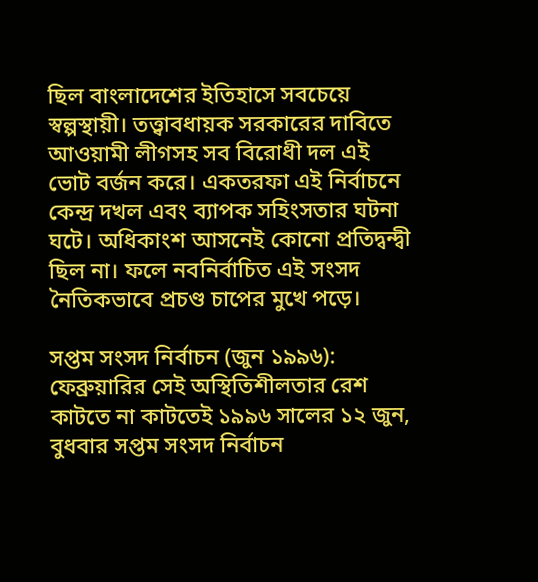ছিল বাংলাদেশের ইতিহাসে সবচেয়ে স্বল্পস্থায়ী। তত্ত্বাবধায়ক সরকারের দাবিতে আওয়ামী লীগসহ সব বিরোধী দল এই ভোট বর্জন করে। একতরফা এই নির্বাচনে কেন্দ্র দখল এবং ব্যাপক সহিংসতার ঘটনা ঘটে। অধিকাংশ আসনেই কোনো প্রতিদ্বন্দ্বী ছিল না। ফলে নবনির্বাচিত এই সংসদ নৈতিকভাবে প্রচণ্ড চাপের মুখে পড়ে।

সপ্তম সংসদ নির্বাচন (জুন ১৯৯৬): ফেব্রুয়ারির সেই অস্থিতিশীলতার রেশ কাটতে না কাটতেই ১৯৯৬ সালের ১২ জুন, বুধবার সপ্তম সংসদ নির্বাচন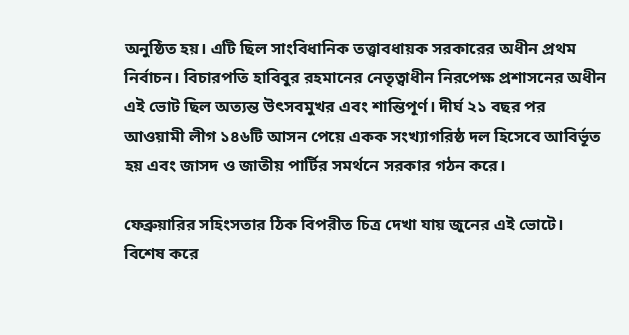অনুষ্ঠিত হয়। এটি ছিল সাংবিধানিক তত্ত্বাবধায়ক সরকারের অধীন প্রথম নির্বাচন। বিচারপতি হাবিবুর রহমানের নেতৃত্বাধীন নিরপেক্ষ প্রশাসনের অধীন এই ভোট ছিল অত্যন্ত উৎসবমুখর এবং শান্তিপূর্ণ। দীর্ঘ ২১ বছর পর আওয়ামী লীগ ১৪৬টি আসন পেয়ে একক সংখ্যাগরিষ্ঠ দল হিসেবে আবির্ভূত হয় এবং জাসদ ও জাতীয় পার্টির সমর্থনে সরকার গঠন করে।

ফেব্রুয়ারির সহিংসতার ঠিক বিপরীত চিত্র দেখা যায় জুনের এই ভোটে। বিশেষ করে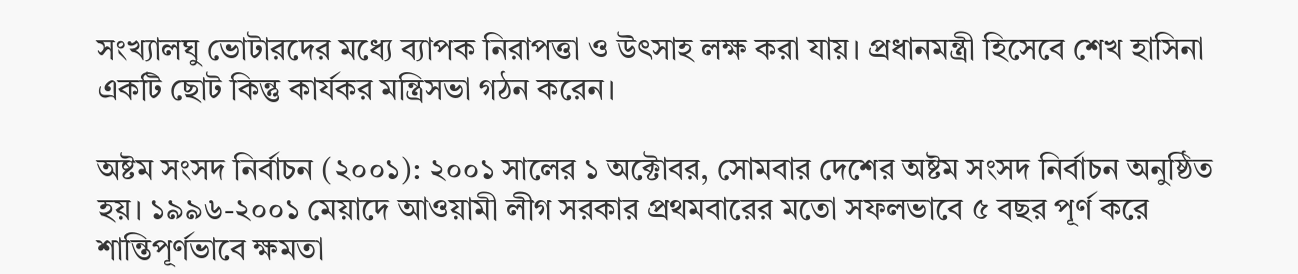সংখ্যালঘু ভোটারদের মধ্যে ব্যাপক নিরাপত্তা ও উৎসাহ লক্ষ করা যায়। প্রধানমন্ত্রী হিসেবে শেখ হাসিনা একটি ছোট কিন্তু কার্যকর মন্ত্রিসভা গঠন করেন।

অষ্টম সংসদ নির্বাচন (২০০১): ২০০১ সালের ১ অক্টোবর, সোমবার দেশের অষ্টম সংসদ নির্বাচন অনুষ্ঠিত হয়। ১৯৯৬-২০০১ মেয়াদে আওয়ামী লীগ সরকার প্রথমবারের মতো সফলভাবে ৫ বছর পূর্ণ করে শান্তিপূর্ণভাবে ক্ষমতা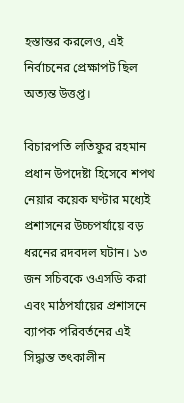হস্তান্তর করলেও, এই নির্বাচনের প্রেক্ষাপট ছিল অত্যন্ত উত্তপ্ত।

বিচারপতি লতিফুর রহমান প্রধান উপদেষ্টা হিসেবে শপথ নেয়ার কয়েক ঘণ্টার মধ্যেই প্রশাসনের উচ্চপর্যায়ে বড় ধরনের রদবদল ঘটান। ১৩ জন সচিবকে ওএসডি করা এবং মাঠপর্যায়ের প্রশাসনে ব্যাপক পরিবর্তনের এই সিদ্ধান্ত তৎকালীন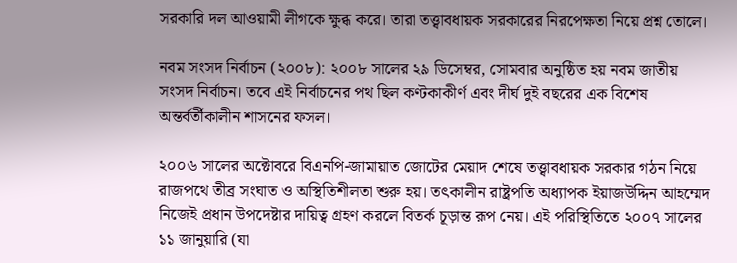সরকারি দল আওয়ামী লীগকে ক্ষুব্ধ করে। তারা তত্ত্বাবধায়ক সরকারের নিরপেক্ষতা নিয়ে প্রশ্ন তোলে।

নবম সংসদ নির্বাচন (২০০৮): ২০০৮ সালের ২৯ ডিসেম্বর, সোমবার অনুষ্ঠিত হয় নবম জাতীয় সংসদ নির্বাচন। তবে এই নির্বাচনের পথ ছিল কণ্টকাকীর্ণ এবং দীর্ঘ দুই বছরের এক বিশেষ অন্তর্বর্তীকালীন শাসনের ফসল।

২০০৬ সালের অক্টোবরে বিএনপি-জামায়াত জোটের মেয়াদ শেষে তত্ত্বাবধায়ক সরকার গঠন নিয়ে রাজপথে তীব্র সংঘাত ও অস্থিতিশীলতা শুরু হয়। তৎকালীন রাষ্ট্রপতি অধ্যাপক ইয়াজউদ্দিন আহম্মেদ নিজেই প্রধান উপদেষ্টার দায়িত্ব গ্রহণ করলে বিতর্ক চূড়ান্ত রূপ নেয়। এই পরিস্থিতিতে ২০০৭ সালের ১১ জানুয়ারি (যা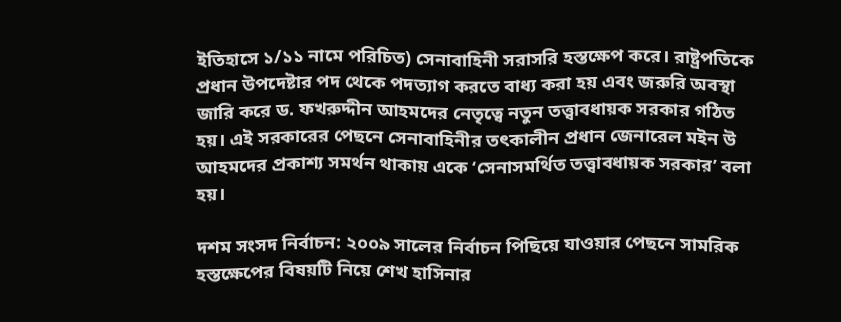ইতিহাসে ১/১১ নামে পরিচিত) সেনাবাহিনী সরাসরি হস্তক্ষেপ করে। রাষ্ট্রপতিকে প্রধান উপদেষ্টার পদ থেকে পদত্যাগ করতে বাধ্য করা হয় এবং জরুরি অবস্থা জারি করে ড. ফখরুদ্দীন আহমদের নেতৃত্বে নতুন তত্ত্বাবধায়ক সরকার গঠিত হয়। এই সরকারের পেছনে সেনাবাহিনীর তৎকালীন প্রধান জেনারেল মইন উ আহমদের প্রকাশ্য সমর্থন থাকায় একে ‘সেনাসমর্থিত তত্ত্বাবধায়ক সরকার’ বলা হয়।

দশম সংসদ নির্বাচন: ২০০৯ সালের নির্বাচন পিছিয়ে যাওয়ার পেছনে সামরিক হস্তক্ষেপের বিষয়টি নিয়ে শেখ হাসিনার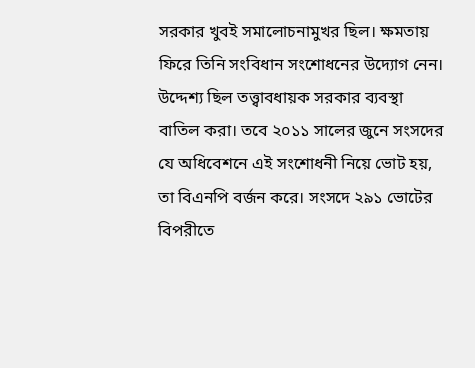সরকার খুবই সমালোচনামুখর ছিল। ক্ষমতায় ফিরে তিনি সংবিধান সংশোধনের উদ্যোগ নেন। উদ্দেশ্য ছিল তত্ত্বাবধায়ক সরকার ব্যবস্থা বাতিল করা। তবে ২০১১ সালের জুনে সংসদের যে অধিবেশনে এই সংশোধনী নিয়ে ভোট হয়, তা বিএনপি বর্জন করে। সংসদে ২৯১ ভোটের বিপরীতে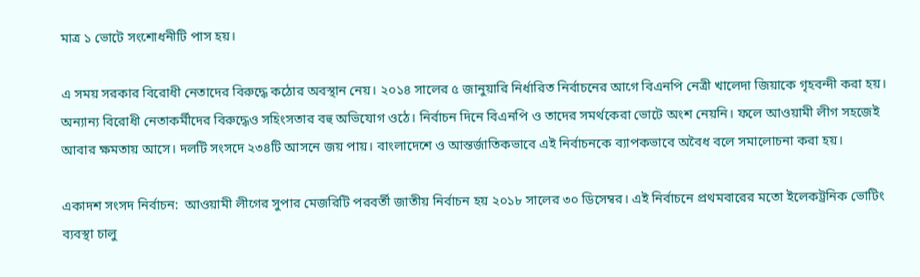মাত্র ১ ভোটে সংশোধনীটি পাস হয়।

এ সময় সরকার বিরোধী নেতাদের বিরুদ্ধে কঠোর অবস্থান নেয়। ২০১৪ সালের ৫ জানুয়ারি নির্ধারিত নির্বাচনের আগে বিএনপি নেত্রী খালেদা জিয়াকে গৃহবন্দী করা হয়। অন্যান্য বিরোধী নেতাকর্মীদের বিরুদ্ধেও সহিংসতার বহু অভিযোগ ওঠে। নির্বাচন দিনে বিএনপি ও তাদের সমর্থকেরা ভোটে অংশ নেয়নি। ফলে আওয়ামী লীগ সহজেই আবার ক্ষমতায় আসে। দলটি সংসদে ২৩৪টি আসনে জয় পায়। বাংলাদেশে ও আন্তর্জাতিকভাবে এই নির্বাচনকে ব্যাপকভাবে অবৈধ বলে সমালোচনা করা হয়।

একাদশ সংসদ নির্বাচন:  আওয়ামী লীগের সুপার মেজরিটি পরবর্তী জাতীয় নির্বাচন হয় ২০১৮ সালের ৩০ ডিসেম্বর। এই নির্বাচনে প্রথমবারের মতো ইলেকট্রনিক ভোটিং ব্যবস্থা চালু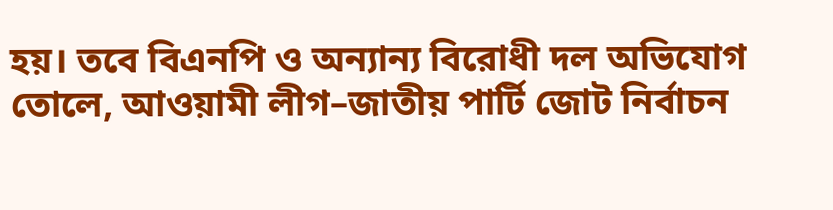হয়। তবে বিএনপি ও অন্যান্য বিরোধী দল অভিযোগ তোলে, আওয়ামী লীগ–জাতীয় পার্টি জোট নির্বাচন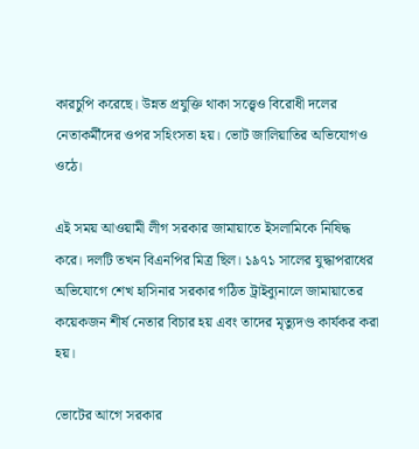কারচুপি করেছে। উন্নত প্রযুক্তি থাকা সত্ত্বেও বিরোধী দলের নেতাকর্মীদের ওপর সহিংসতা হয়। ভোট জালিয়াতির অভিযোগও ওঠে।

এই সময় আওয়ামী লীগ সরকার জামায়াতে ইসলামিকে নিষিদ্ধ করে। দলটি তখন বিএনপির মিত্র ছিল। ১৯৭১ সালের যুদ্ধাপরাধের অভিযোগে শেখ হাসিনার সরকার গঠিত ট্রাইব্যুনালে জামায়াতের কয়েকজন শীর্ষ নেতার বিচার হয় এবং তাদের মৃত্যুদণ্ড কার্যকর করা হয়।

ভোটের আগে সরকার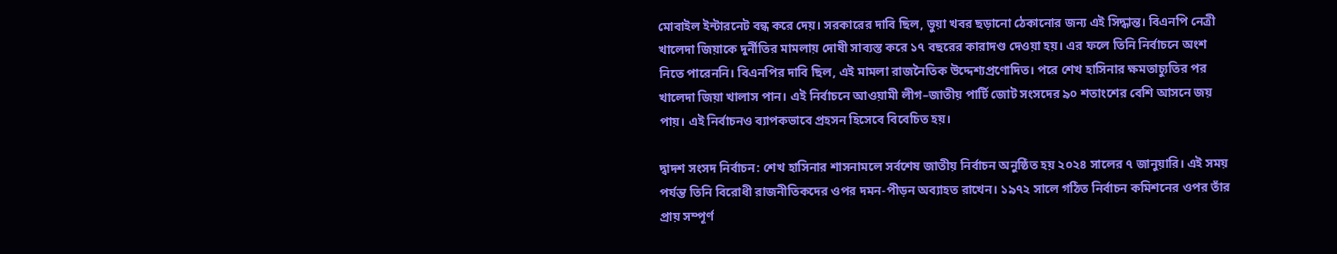মোবাইল ইন্টারনেট বন্ধ করে দেয়। সরকারের দাবি ছিল, ভুয়া খবর ছড়ানো ঠেকানোর জন্য এই সিদ্ধান্ত। বিএনপি নেত্রী খালেদা জিয়াকে দুর্নীতির মামলায় দোষী সাব্যস্ত করে ১৭ বছরের কারাদণ্ড দেওয়া হয়। এর ফলে তিনি নির্বাচনে অংশ নিতে পারেননি। বিএনপির দাবি ছিল, এই মামলা রাজনৈতিক উদ্দেশ্যপ্রণোদিত। পরে শেখ হাসিনার ক্ষমতাচ্যুতির পর খালেদা জিয়া খালাস পান। এই নির্বাচনে আওয়ামী লীগ–জাতীয় পার্টি জোট সংসদের ৯০ শতাংশের বেশি আসনে জয় পায়। এই নির্বাচনও ব্যাপকভাবে প্রহসন হিসেবে বিবেচিত হয়।

দ্বাদশ সংসদ নির্বাচন: শেখ হাসিনার শাসনামলে সর্বশেষ জাতীয় নির্বাচন অনুষ্ঠিত হয় ২০২৪ সালের ৭ জানুয়ারি। এই সময় পর্যন্ত তিনি বিরোধী রাজনীতিকদের ওপর দমন-পীড়ন অব্যাহত রাখেন। ১৯৭২ সালে গঠিত নির্বাচন কমিশনের ওপর তাঁর প্রায় সম্পূর্ণ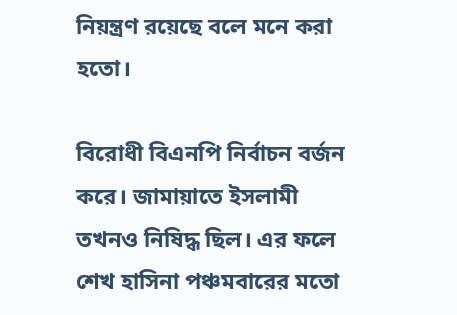নিয়ন্ত্রণ রয়েছে বলে মনে করা হতো।

বিরোধী বিএনপি নির্বাচন বর্জন করে। জামায়াতে ইসলামী তখনও নিষিদ্ধ ছিল। এর ফলে শেখ হাসিনা পঞ্চমবারের মতো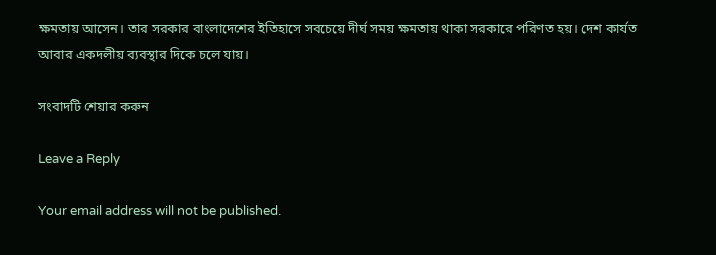ক্ষমতায় আসেন। তার সরকার বাংলাদেশের ইতিহাসে সবচেয়ে দীর্ঘ সময় ক্ষমতায় থাকা সরকারে পরিণত হয়। দেশ কার্যত আবার একদলীয় ব্যবস্থার দিকে চলে যায়।

সংবাদটি শেয়ার করুন

Leave a Reply

Your email address will not be published.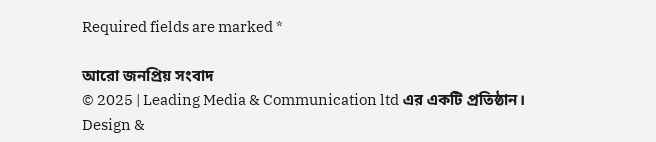Required fields are marked *

আরো জনপ্রিয় সংবাদ
© 2025 | Leading Media & Communication ltd এর এক‌টি প্রতিষ্ঠান।
Design &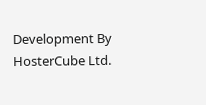Development By HosterCube Ltd.